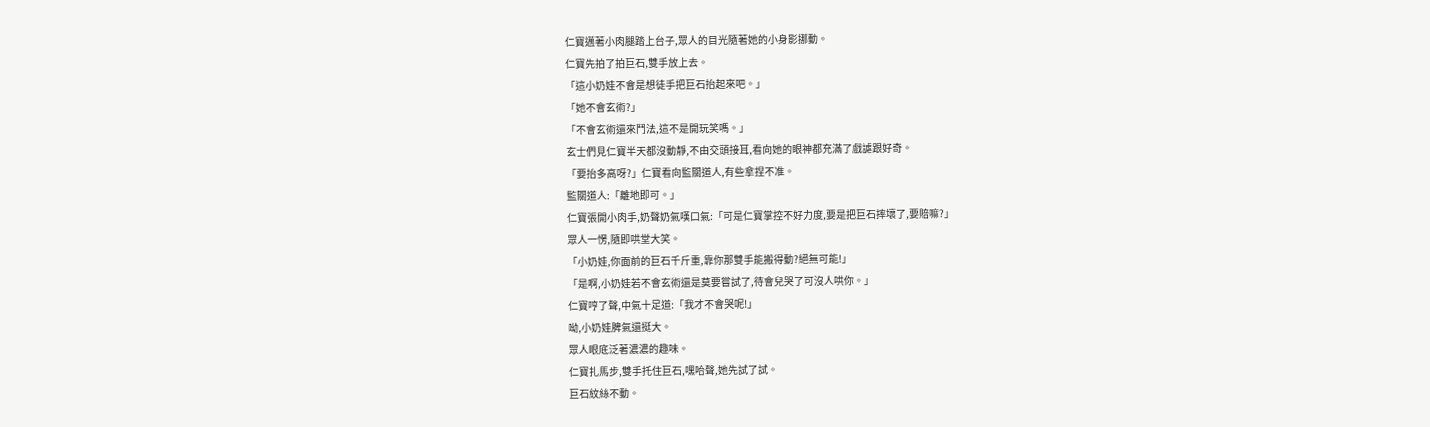仁寶邁著小肉腿踏上台子,眾人的目光隨著她的小身影挪動。
仁寶先拍了拍巨石,雙手放上去。
「這小奶娃不會是想徒手把巨石抬起來吧。」
「她不會玄術?」
「不會玄術還來鬥法,這不是開玩笑嗎。」
玄士們見仁寶半天都沒動靜,不由交頭接耳,看向她的眼神都充滿了戲謔跟好奇。
「要抬多高呀?」仁寶看向監關道人,有些拿捏不准。
監關道人:「離地即可。」
仁寶張開小肉手,奶聲奶氣嘆口氣:「可是仁寶掌控不好力度,要是把巨石摔壞了,要賠嘛?」
眾人一愣,隨即哄堂大笑。
「小奶娃,你面前的巨石千斤重,靠你那雙手能搬得動?絕無可能!」
「是啊,小奶娃若不會玄術還是莫要嘗試了,待會兒哭了可沒人哄你。」
仁寶哼了聲,中氣十足道:「我才不會哭呢!」
呦,小奶娃脾氣還挺大。
眾人眼底泛著濃濃的趣味。
仁寶扎馬步,雙手托住巨石,嘿哈聲,她先試了試。
巨石紋絲不動。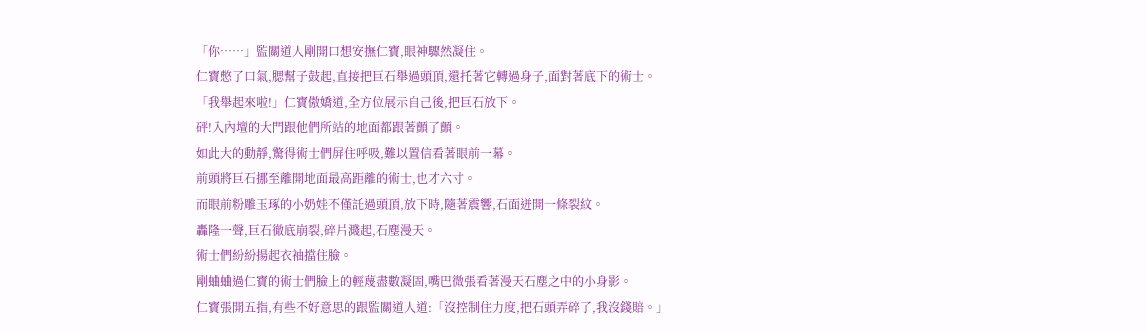「你……」監關道人剛開口想安撫仁寶,眼神驟然凝住。
仁寶憋了口氣,腮幫子鼓起,直接把巨石舉過頭頂,還托著它轉過身子,面對著底下的術士。
「我舉起來啦!」仁寶傲嬌道,全方位展示自己後,把巨石放下。
砰!入內壇的大門跟他們所站的地面都跟著顫了顫。
如此大的動靜,驚得術士們屏住呼吸,難以置信看著眼前一幕。
前頭將巨石挪至離開地面最高距離的術士,也才六寸。
而眼前粉雕玉琢的小奶娃不僅託過頭頂,放下時,隨著震響,石面迸開一條裂紋。
轟隆一聲,巨石徹底崩裂,碎片濺起,石塵漫天。
術士們紛紛揚起衣袖擋住臉。
剛蛐蛐過仁寶的術士們臉上的輕蔑盡數凝固,嘴巴微張看著漫天石塵之中的小身影。
仁寶張開五指,有些不好意思的跟監關道人道:「沒控制住力度,把石頭弄碎了,我沒錢賠。」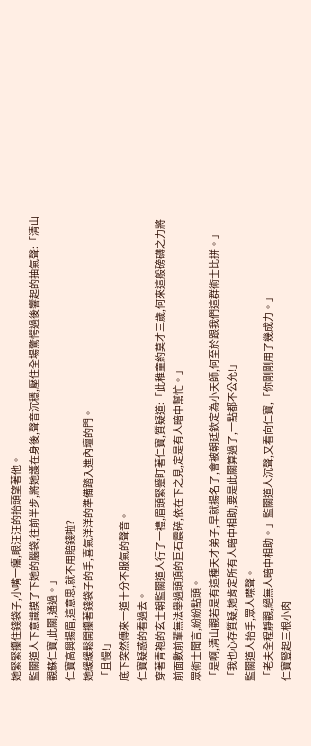她緊緊攥住錢袋子,小嘴一癟,眼汪汪的抬頭望著他。
監關道人下意識摸了下她的腦袋,往前半步,將她護在身後,聲音沉穩,壓住全場驚愕過後響起的抽氣聲:「清山觀蘇仁寶,此關,通過。」
仁寶高興揚眉,這意思,就不用賠錢啦?
她緩緩鬆開攥著錢袋子的手,喜氣洋洋的準備踏入進內壇的門。
「且慢!」
底下突然傳來一道十分不服氣的聲音。
仁寶疑惑的看過去。
穿著青袍的玄士朝監關道人行了一禮,眉頭緊蹙盯著仁寶,質疑道:「此稚童約莫才三歲,何來這般磅礴之力將前面數前輩無法舉過頭頂的巨石震碎,依在下之見,定是有人暗中幫忙。」
眾術士聞言,紛紛點頭。
「是啊,清山觀若是有這種天才弟子,早就揚名了,會被朝廷欽定為小天師,何至於跟我們這群術士比拼。」
「我也心存質疑,她肯定所有人暗中相助,要是此關算過了,一點都不公允!」
監關道人抬手,眾人噤聲。
「老夫全程靜觀,絕無人暗中相助。」監關道人沉聲,又看向仁寶,「你剛剛用了幾成力。」
仁寶豎起三根小肉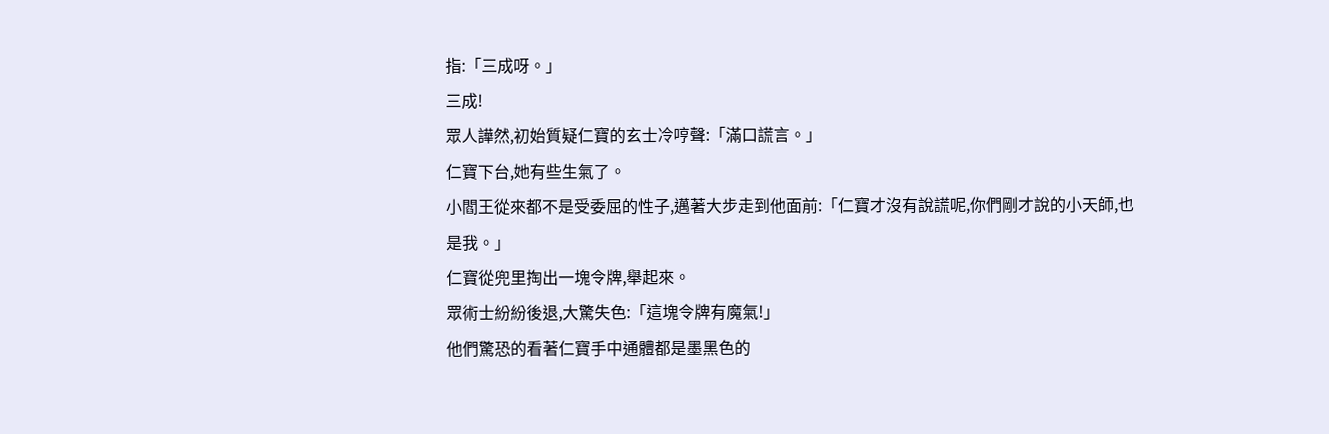指:「三成呀。」
三成!
眾人譁然,初始質疑仁寶的玄士冷哼聲:「滿口謊言。」
仁寶下台,她有些生氣了。
小閻王從來都不是受委屈的性子,邁著大步走到他面前:「仁寶才沒有說謊呢,你們剛才說的小天師,也是我。」
仁寶從兜里掏出一塊令牌,舉起來。
眾術士紛紛後退,大驚失色:「這塊令牌有魔氣!」
他們驚恐的看著仁寶手中通體都是墨黑色的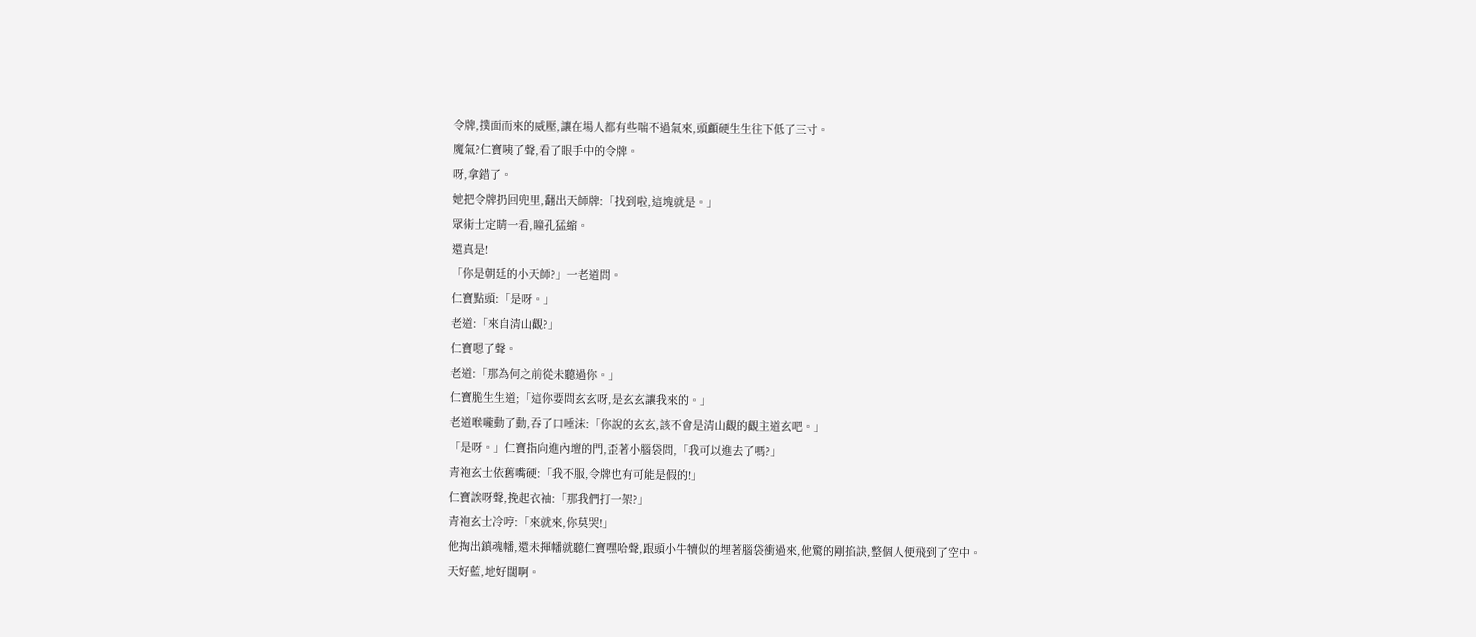令牌,撲面而來的威壓,讓在場人都有些喘不過氣來,頭顱硬生生往下低了三寸。
魔氣?仁寶咦了聲,看了眼手中的令牌。
呀,拿錯了。
她把令牌扔回兜里,翻出天師牌:「找到啦,這塊就是。」
眾術士定睛一看,瞳孔猛縮。
還真是!
「你是朝廷的小天師?」一老道問。
仁寶點頭:「是呀。」
老道:「來自清山觀?」
仁寶嗯了聲。
老道:「那為何之前從未聽過你。」
仁寶脆生生道;「這你要問玄玄呀,是玄玄讓我來的。」
老道喉嚨動了動,吞了口唾沫:「你說的玄玄,該不會是清山觀的觀主道玄吧。」
「是呀。」仁寶指向進內壇的門,歪著小腦袋問,「我可以進去了嗎?」
青袍玄士依舊嘴硬:「我不服,令牌也有可能是假的!」
仁寶誒呀聲,挽起衣袖:「那我們打一架?」
青袍玄士冷哼:「來就來,你莫哭!」
他掏出鎮魂幡,還未揮幡就聽仁寶嘿哈聲,跟頭小牛犢似的埋著腦袋衝過來,他驚的剛掐訣,整個人便飛到了空中。
天好藍,地好闊啊。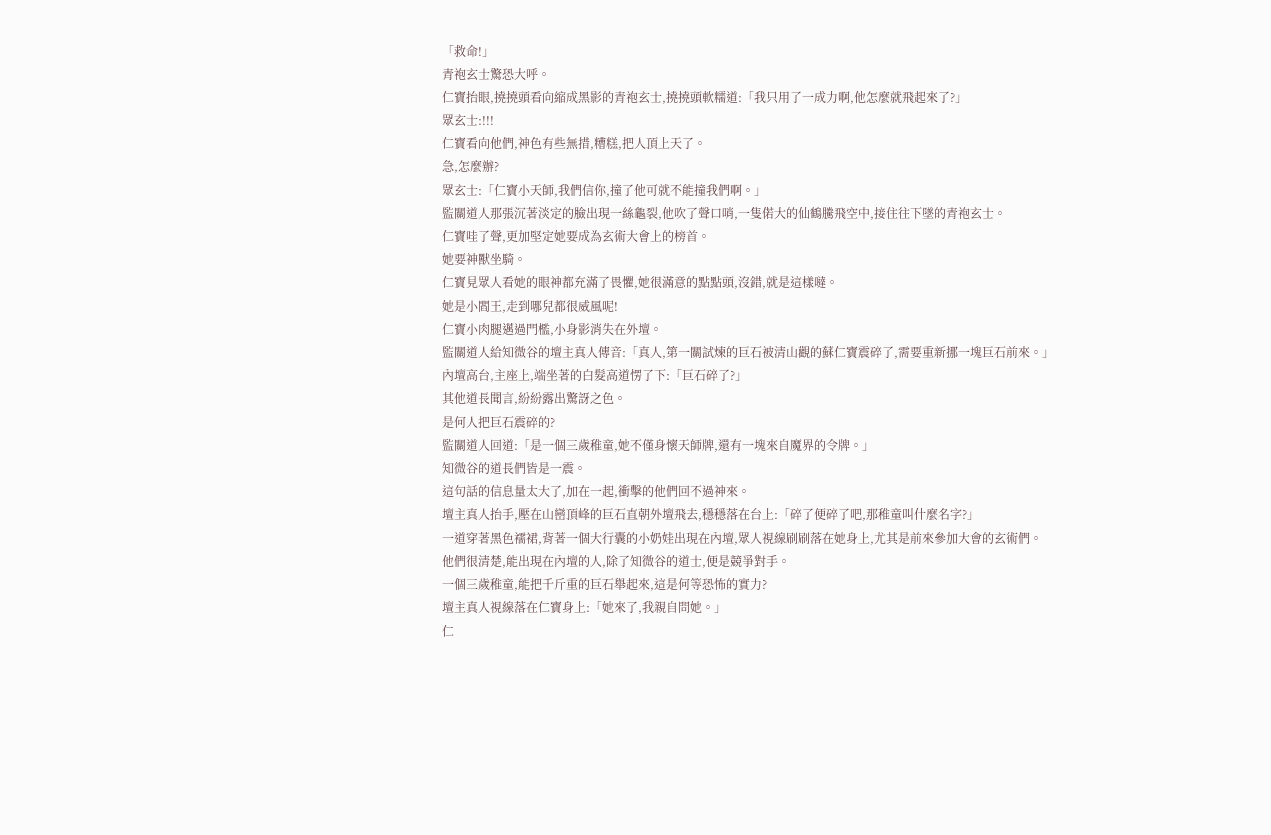「救命!」
青袍玄士驚恐大呼。
仁寶抬眼,撓撓頭看向縮成黑影的青袍玄士,撓撓頭軟糯道:「我只用了一成力啊,他怎麼就飛起來了?」
眾玄士:!!!
仁寶看向他們,神色有些無措,糟糕,把人頂上天了。
急,怎麼辦?
眾玄士:「仁寶小天師,我們信你,撞了他可就不能撞我們啊。」
監關道人那張沉著淡定的臉出現一絲龜裂,他吹了聲口哨,一隻偌大的仙鶴騰飛空中,接住往下墜的青袍玄士。
仁寶哇了聲,更加堅定她要成為玄術大會上的榜首。
她要神獸坐騎。
仁寶見眾人看她的眼神都充滿了畏懼,她很滿意的點點頭,沒錯,就是這樣噠。
她是小閻王,走到哪兒都很威風呢!
仁寶小肉腿邁過門檻,小身影消失在外壇。
監關道人給知微谷的壇主真人傳音:「真人,第一關試煉的巨石被清山觀的蘇仁寶震碎了,需要重新挪一塊巨石前來。」
內壇高台,主座上,端坐著的白髮高道愣了下:「巨石碎了?」
其他道長聞言,紛紛露出驚訝之色。
是何人把巨石震碎的?
監關道人回道:「是一個三歲稚童,她不僅身懷天師牌,還有一塊來自魔界的令牌。」
知微谷的道長們皆是一震。
這句話的信息量太大了,加在一起,衝擊的他們回不過神來。
壇主真人抬手,壓在山巒頂峰的巨石直朝外壇飛去,穩穩落在台上:「碎了便碎了吧,那稚童叫什麼名字?」
一道穿著黑色襦裙,背著一個大行囊的小奶娃出現在內壇,眾人視線刷刷落在她身上,尤其是前來參加大會的玄術們。
他們很清楚,能出現在內壇的人,除了知微谷的道士,便是競爭對手。
一個三歲稚童,能把千斤重的巨石舉起來,這是何等恐怖的實力?
壇主真人視線落在仁寶身上:「她來了,我親自問她。」
仁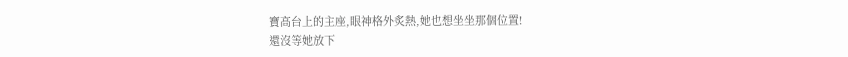寶高台上的主座,眼神格外炙熱,她也想坐坐那個位置!
還沒等她放下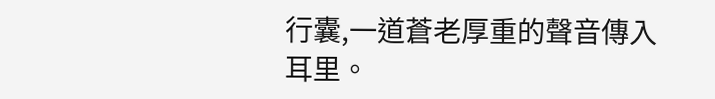行囊,一道蒼老厚重的聲音傳入耳里。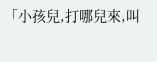「小孩兒,打哪兒來,叫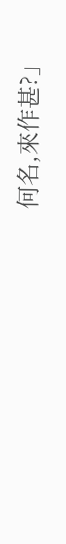何名,來作甚?」